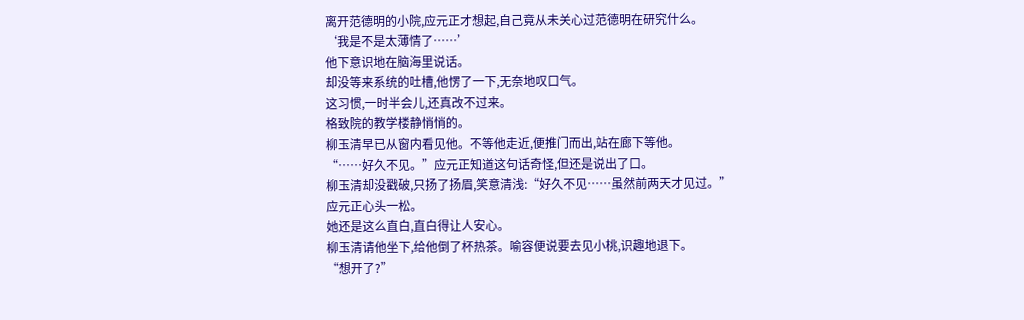离开范德明的小院,应元正才想起,自己竟从未关心过范德明在研究什么。
‘我是不是太薄情了……’
他下意识地在脑海里说话。
却没等来系统的吐槽,他愣了一下,无奈地叹口气。
这习惯,一时半会儿,还真改不过来。
格致院的教学楼静悄悄的。
柳玉清早已从窗内看见他。不等他走近,便推门而出,站在廊下等他。
“……好久不见。”应元正知道这句话奇怪,但还是说出了口。
柳玉清却没戳破,只扬了扬眉,笑意清浅:“好久不见……虽然前两天才见过。”
应元正心头一松。
她还是这么直白,直白得让人安心。
柳玉清请他坐下,给他倒了杯热茶。喻容便说要去见小桃,识趣地退下。
“想开了?”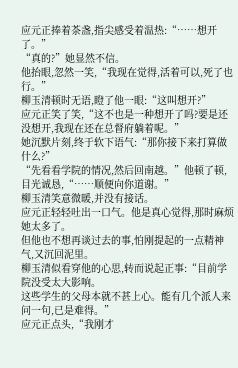应元正捧着茶盏,指尖感受着温热:“……想开了。”
“真的?”她显然不信。
他抬眼,忽然一笑,“我现在觉得,活着可以,死了也行。”
柳玉清顿时无语,瞪了他一眼:“这叫想开?”
应元正笑了笑,“这不也是一种想开了吗?要是还没想开,我现在还在总督府躺着呢。”
她沉默片刻,终于软下语气:“那你接下来打算做什么?”
“先看看学院的情况,然后回南越。”他顿了顿,目光诚恳,“……顺便向你道谢。”
柳玉清笑意微暖,并没有接话。
应元正轻轻吐出一口气。他是真心觉得,那时麻烦她太多了。
但他也不想再谈过去的事,怕刚提起的一点精神气,又沉回泥里。
柳玉清似看穿他的心思,转而说起正事:“目前学院没受太大影响。
这些学生的父母本就不甚上心。能有几个派人来问一句,已是难得。”
应元正点头,“我刚才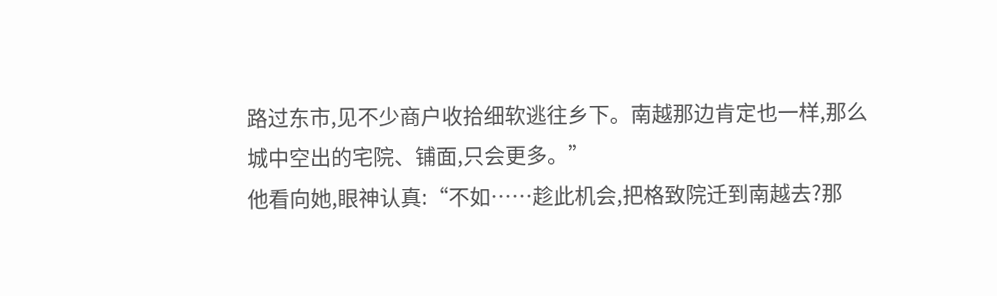路过东市,见不少商户收拾细软逃往乡下。南越那边肯定也一样,那么城中空出的宅院、铺面,只会更多。”
他看向她,眼神认真:“不如……趁此机会,把格致院迁到南越去?那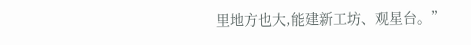里地方也大,能建新工坊、观星台。”